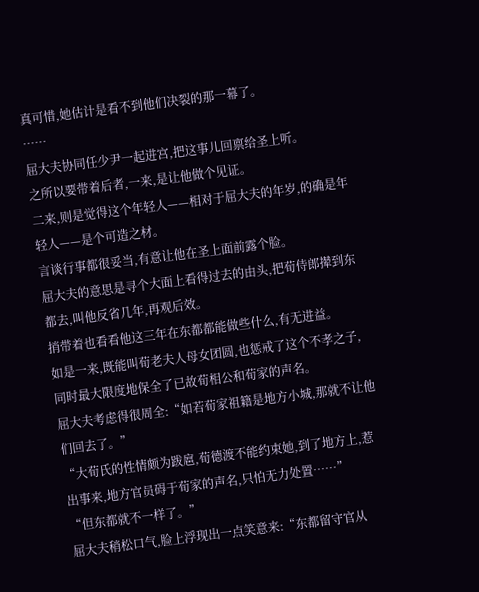真可惜,她估计是看不到他们决裂的那一幕了。
……
屈大夫协同任少尹一起进宫,把这事儿回禀给圣上听。
之所以要带着后者,一来,是让他做个见证。
二来,则是觉得这个年轻人——相对于屈大夫的年岁,的确是年轻人——是个可造之材。
言谈行事都很妥当,有意让他在圣上面前露个脸。
屈大夫的意思是寻个大面上看得过去的由头,把荀侍郎撵到东都去,叫他反省几年,再观后效。
捎带着也看看他这三年在东都都能做些什么,有无进益。
如是一来,既能叫荀老夫人母女团圆,也惩戒了这个不孝之子,同时最大限度地保全了已故荀相公和荀家的声名。
屈大夫考虑得很周全:“如若荀家祖籍是地方小城,那就不让他们回去了。”
“大荀氏的性情颇为跋扈,荀德渡不能约束她,到了地方上,惹出事来,地方官员碍于荀家的声名,只怕无力处置……”
“但东都就不一样了。”
屈大夫稍松口气,脸上浮现出一点笑意来:“东都留守官从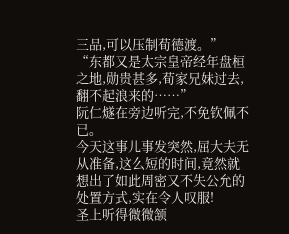三品,可以压制荀德渡。”
“东都又是太宗皇帝经年盘桓之地,勋贵甚多,荀家兄妹过去,翻不起浪来的……”
阮仁燧在旁边听完,不免钦佩不已。
今天这事儿事发突然,屈大夫无从准备,这么短的时间,竟然就想出了如此周密又不失公允的处置方式,实在令人叹服!
圣上听得微微颔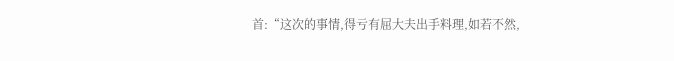首:“这次的事情,得亏有屈大夫出手料理,如若不然,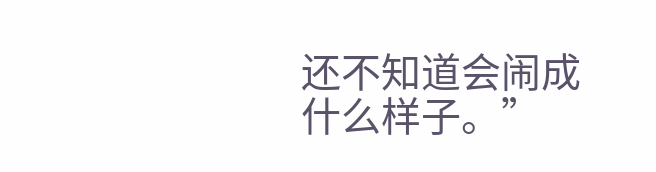还不知道会闹成什么样子。”